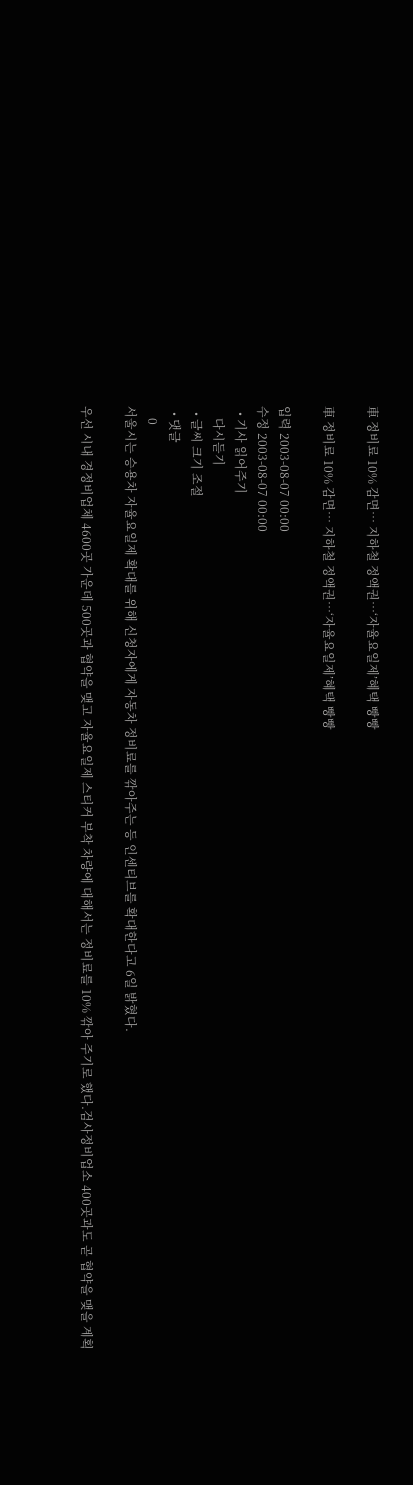車 정비료 10% 감면… 지하철 정액권…‘자율요일제’혜택 빵빵

車 정비료 10% 감면… 지하철 정액권…‘자율요일제’혜택 빵빵

입력 2003-08-07 00:00
수정 2003-08-07 00:00
  • 기사 읽어주기
    다시듣기
  • 글씨 크기 조절
  • 댓글
    0
서울시는 승용차 자율요일제 확대를 위해 신청자에게 자동차 정비료를 깎아주는 등 인센티브를 확대한다고 6일 밝혔다.

우선 시내 경정비업체 4600곳 가운데 500곳과 협약을 맺고 자율요일제 스티커 부착 차량에 대해서는 정비료를 10% 깎아 주기로 했다.검사정비업소 400곳과도 곧 협약을 맺을 계획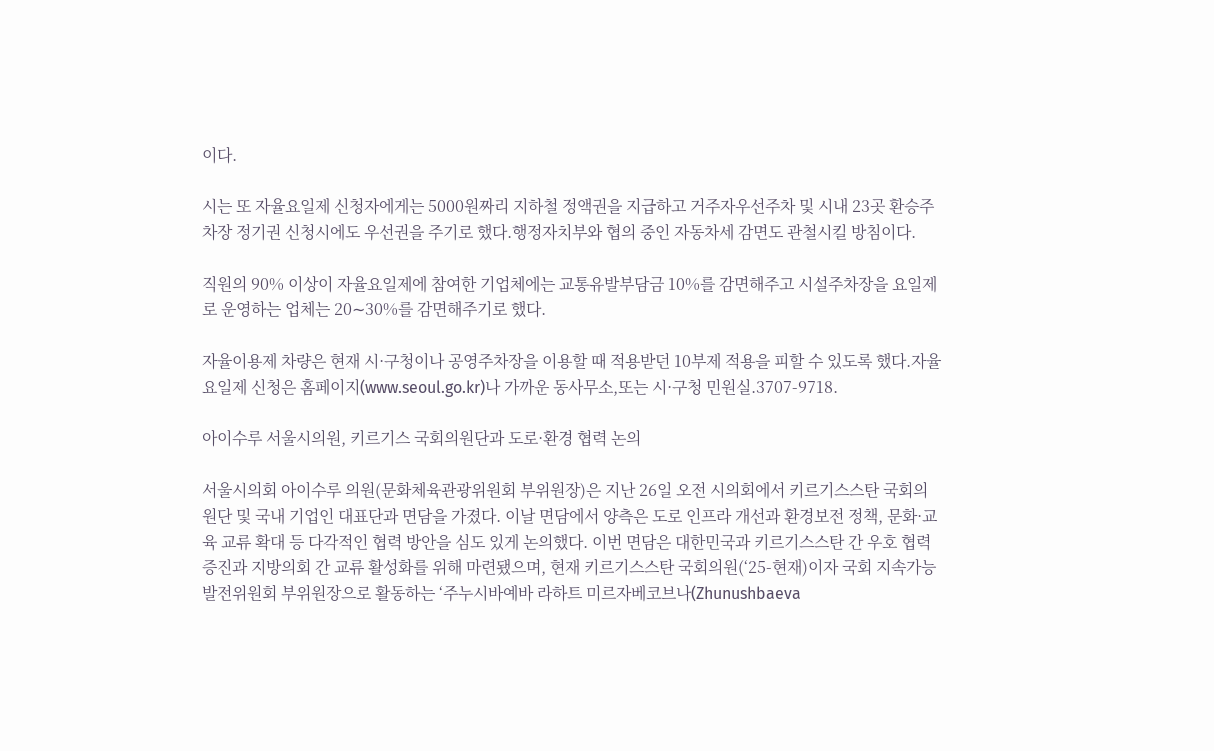이다.

시는 또 자율요일제 신청자에게는 5000원짜리 지하철 정액권을 지급하고 거주자우선주차 및 시내 23곳 환승주차장 정기권 신청시에도 우선권을 주기로 했다.행정자치부와 협의 중인 자동차세 감면도 관철시킬 방침이다.

직원의 90% 이상이 자율요일제에 참여한 기업체에는 교통유발부담금 10%를 감면해주고 시설주차장을 요일제로 운영하는 업체는 20∼30%를 감면해주기로 했다.

자율이용제 차량은 현재 시·구청이나 공영주차장을 이용할 때 적용받던 10부제 적용을 피할 수 있도록 했다.자율요일제 신청은 홈페이지(www.seoul.go.kr)나 가까운 동사무소,또는 시·구청 민원실.3707-9718.

아이수루 서울시의원, 키르기스 국회의원단과 도로·환경 협력 논의

서울시의회 아이수루 의원(문화체육관광위원회 부위원장)은 지난 26일 오전 시의회에서 키르기스스탄 국회의원단 및 국내 기업인 대표단과 면담을 가졌다. 이날 면담에서 양측은 도로 인프라 개선과 환경보전 정책, 문화·교육 교류 확대 등 다각적인 협력 방안을 심도 있게 논의했다. 이번 면담은 대한민국과 키르기스스탄 간 우호 협력 증진과 지방의회 간 교류 활성화를 위해 마련됐으며, 현재 키르기스스탄 국회의원(‘25-현재)이자 국회 지속가능발전위원회 부위원장으로 활동하는 ‘주누시바예바 라하트 미르자베코브나(Zhunushbaeva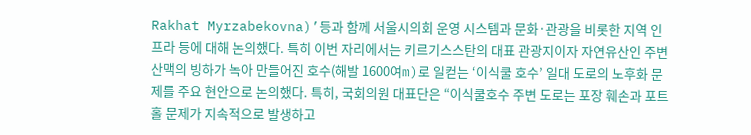Rakhat Myrzabekovna)’등과 함께 서울시의회 운영 시스템과 문화·관광을 비롯한 지역 인프라 등에 대해 논의했다. 특히 이번 자리에서는 키르기스스탄의 대표 관광지이자 자연유산인 주변 산맥의 빙하가 녹아 만들어진 호수(해발 1600여m)로 일컫는 ‘이식쿨 호수’ 일대 도로의 노후화 문제를 주요 현안으로 논의했다. 특히, 국회의원 대표단은 “이식쿨호수 주변 도로는 포장 훼손과 포트홀 문제가 지속적으로 발생하고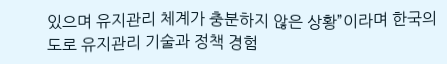있으며 유지관리 체계가 충분하지 않은 상황”이라며 한국의 도로 유지관리 기술과 정책 경험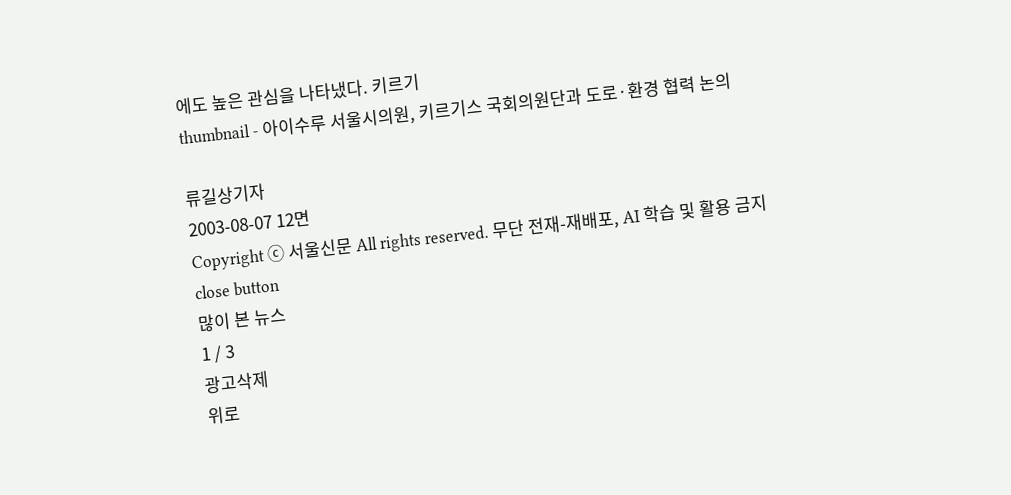에도 높은 관심을 나타냈다. 키르기
thumbnail - 아이수루 서울시의원, 키르기스 국회의원단과 도로·환경 협력 논의

류길상기자
2003-08-07 12면
Copyright ⓒ 서울신문 All rights reserved. 무단 전재-재배포, AI 학습 및 활용 금지
close button
많이 본 뉴스
1 / 3
광고삭제
위로